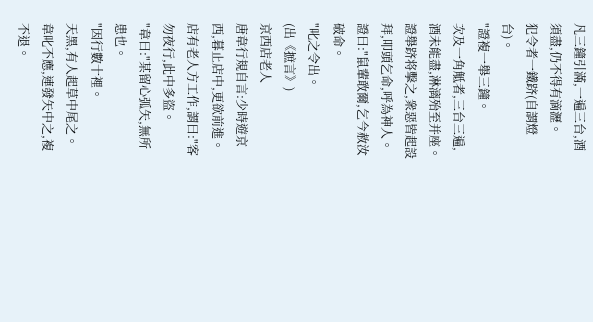凡三鐘引滿,一遍三台,酒須盡,仍不得有滴瀝。
犯令者一鐵跻(自謂燈台)。
"證複一舉三鐘。
次及一角觝者,三台三遍,酒未能盡,淋漓殆至并座。
證舉跻将擊之,衆惡皆起設拜,叩頭乞命,呼為神人。
證曰:"鼠輩敢爾,乞今赦汝破命。
"叱之令出。
(出《摭言》)
京西店老人
唐韋行規自言:少時遊京西,暮止店中,更欲前進。
店有老人方工作,謂曰:"客勿夜行,此中多盜。
"韋曰:"某留心弧矢,無所患也。
"因行數十裡。
天黑,有人起草中尾之。
韋叱不應,連發矢中之,複不退。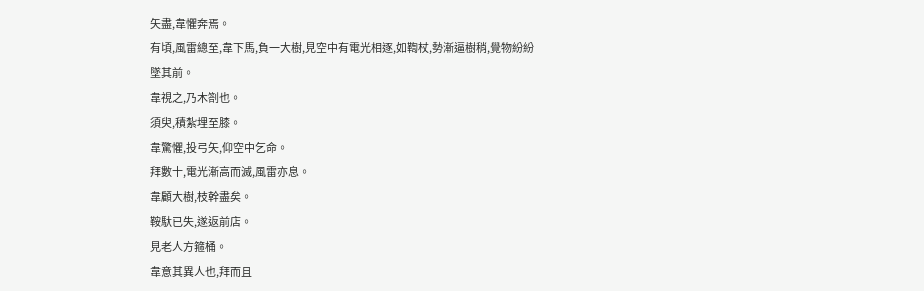矢盡,韋懼奔焉。
有頃,風雷總至,韋下馬,負一大樹,見空中有電光相逐,如鞫杖,勢漸逼樹稍,覺物紛紛墜其前。
韋視之,乃木劄也。
須臾,積紮埋至膝。
韋驚懼,投弓矢,仰空中乞命。
拜數十,電光漸高而滅,風雷亦息。
韋顧大樹,枝幹盡矣。
鞍馱已失,遂返前店。
見老人方箍桶。
韋意其異人也,拜而且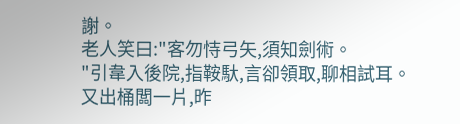謝。
老人笑曰:"客勿恃弓矢,須知劍術。
"引韋入後院,指鞍馱,言卻領取,聊相試耳。
又出桶闆一片,昨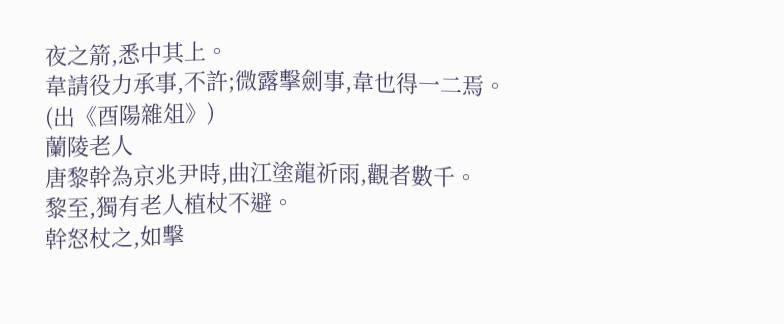夜之箭,悉中其上。
韋請役力承事,不許;微露擊劍事,韋也得一二焉。
(出《酉陽雜俎》)
蘭陵老人
唐黎幹為京兆尹時,曲江塗龍祈雨,觀者數千。
黎至,獨有老人植杖不避。
幹怒杖之,如擊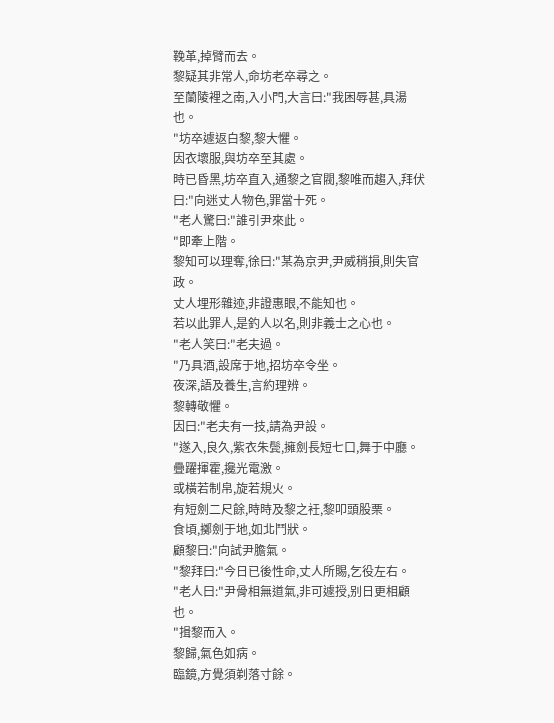鞔革,掉臂而去。
黎疑其非常人,命坊老卒尋之。
至蘭陵裡之南,入小門,大言曰:"我困辱甚,具湯也。
"坊卒遽返白黎,黎大懼。
因衣壞服,與坊卒至其處。
時已昏黑,坊卒直入,通黎之官閥,黎唯而趨入,拜伏曰:"向迷丈人物色,罪當十死。
"老人驚曰:"誰引尹來此。
"即牽上階。
黎知可以理奪,徐曰:"某為京尹,尹威稍損,則失官政。
丈人埋形雜迹,非證惠眼,不能知也。
若以此罪人,是釣人以名,則非義士之心也。
"老人笑曰:"老夫過。
"乃具酒,設席于地,招坊卒令坐。
夜深,語及養生,言約理辨。
黎轉敬懼。
因曰:"老夫有一技,請為尹設。
"遂入,良久,紫衣朱鬓,擁劍長短七口,舞于中廳。
疊躍揮霍,攙光電激。
或橫若制帛,旋若規火。
有短劍二尺餘,時時及黎之衽,黎叩頭股栗。
食頃,擲劍于地,如北鬥狀。
顧黎曰:"向試尹膽氣。
"黎拜曰:"今日已後性命,丈人所賜,乞役左右。
"老人曰:"尹骨相無道氣,非可遽授,别日更相顧也。
"揖黎而入。
黎歸,氣色如病。
臨鏡,方覺須剃落寸餘。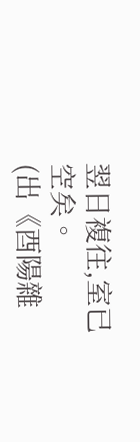翌日複往,室已空矣。
(出《酉陽雜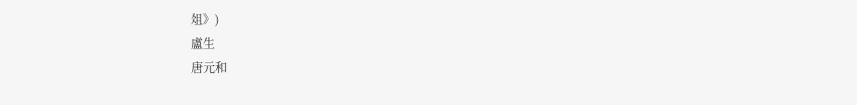俎》)
盧生
唐元和